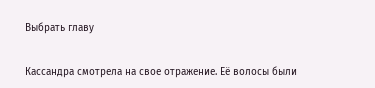Выбрать главу

Кассандра смотрела на свое отражение. Её волосы были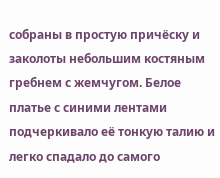собраны в простую причёску и заколоты небольшим костяным гребнем с жемчугом. Белое платье с синими лентами подчеркивало её тонкую талию и легко спадало до самого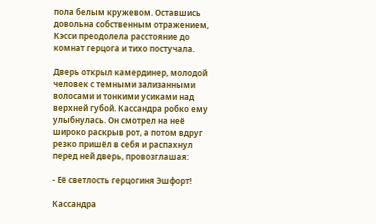пола белым кружевом. Оставшись довольна собственным отражением, Кэсси преодолела расстояние до комнат герцога и тихо постучала.

Дверь открыл камердинер, молодой человек с темными зализанными волосами и тонкими усиками над верхней губой. Кассандра робко ему улыбнулась. Он смотрел на неё широко раскрыв рот, а потом вдруг резко пришёл в себя и распахнул перед ней дверь, провозглашая:

- Её светлость герцогиня Эшфорт!

Кассандра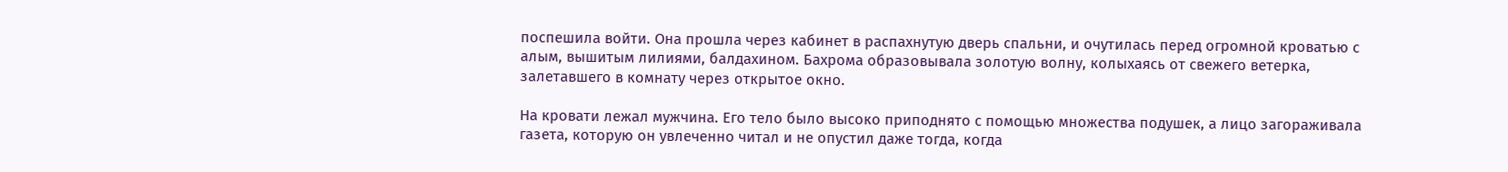поспешила войти. Она прошла через кабинет в распахнутую дверь спальни, и очутилась перед огромной кроватью с алым, вышитым лилиями, балдахином. Бахрома образовывала золотую волну, колыхаясь от свежего ветерка, залетавшего в комнату через открытое окно.

На кровати лежал мужчина. Его тело было высоко приподнято с помощью множества подушек, а лицо загораживала газета, которую он увлеченно читал и не опустил даже тогда, когда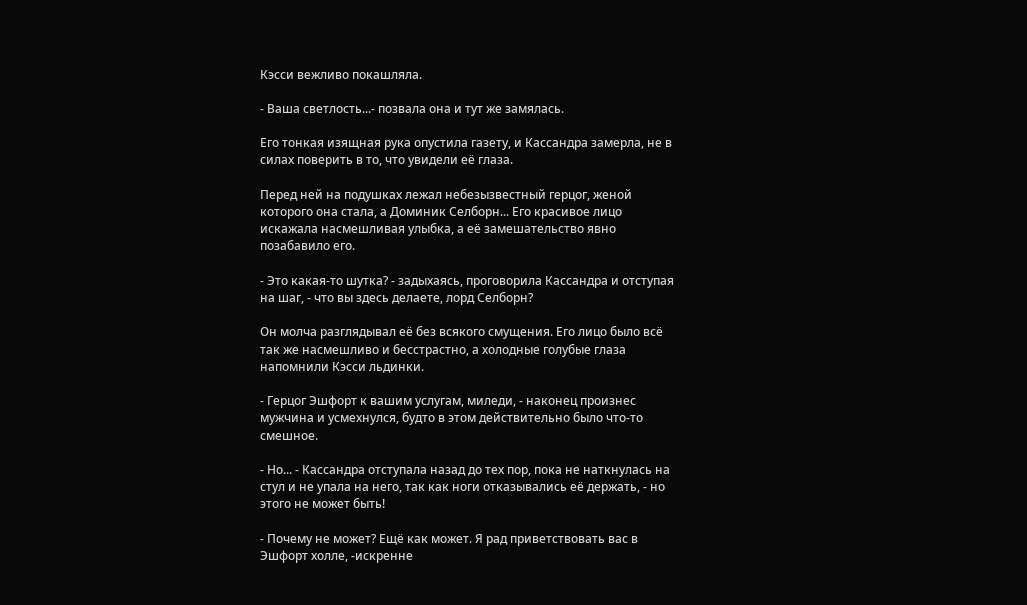Кэсси вежливо покашляла.

- Ваша светлость...- позвала она и тут же замялась.

Его тонкая изящная рука опустила газету, и Кассандра замерла, не в силах поверить в то, что увидели её глаза.

Перед ней на подушках лежал небезызвестный герцог, женой которого она стала, а Доминик Селборн... Его красивое лицо искажала насмешливая улыбка, а её замешательство явно позабавило его.

- Это какая-то шутка? - задыхаясь, проговорила Кассандра и отступая на шаг, - что вы здесь делаете, лорд Селборн?

Он молча разглядывал её без всякого смущения. Его лицо было всё так же насмешливо и бесстрастно, а холодные голубые глаза напомнили Кэсси льдинки.

- Герцог Эшфорт к вашим услугам, миледи, - наконец произнес мужчина и усмехнулся, будто в этом действительно было что-то смешное.

- Но... - Кассандра отступала назад до тех пор, пока не наткнулась на стул и не упала на него, так как ноги отказывались её держать, - но этого не может быть!

- Почему не может? Ещё как может. Я рад приветствовать вас в Эшфорт холле, -искренне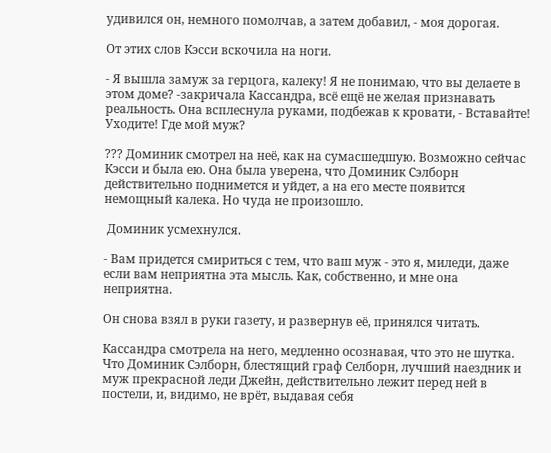удивился он, немного помолчав, а затем добавил, - моя дорогая.

От этих слов Кэсси вскочила на ноги.

- Я вышла замуж за герцога, калеку! Я не понимаю, что вы делаете в этом доме? -закричала Кассандра, всё ещё не желая признавать реальность. Она всплеснула руками, подбежав к кровати, - Вставайте! Уходите! Где мой муж?

??? Доминик смотрел на неё, как на сумасшедшую. Возможно сейчас Кэсси и была ею. Она была уверена, что Доминик Сэлборн действительно поднимется и уйдет, а на его месте появится немощный калека. Но чуда не произошло.

 Доминик усмехнулся.

- Вам придется смириться с тем, что ваш муж - это я, миледи, даже если вам неприятна эта мысль. Как, собственно, и мне она неприятна.

Он снова взял в руки газету, и развернув её, принялся читать.

Кассандра смотрела на него, медленно осознавая, что это не шутка. Что Доминик Сэлборн, блестящий граф Селборн, лучший наездник и муж прекрасной леди Джейн, действительно лежит перед ней в постели, и, видимо, не врёт, выдавая себя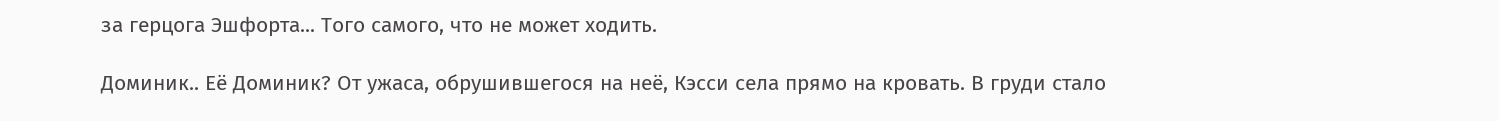за герцога Эшфорта... Того самого, что не может ходить.

Доминик.. Её Доминик? От ужаса, обрушившегося на неё, Кэсси села прямо на кровать. В груди стало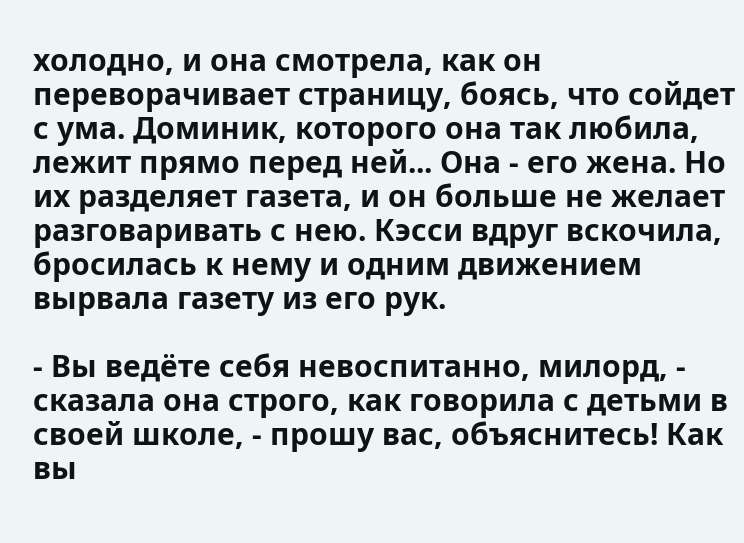холодно, и она смотрела, как он переворачивает страницу, боясь, что сойдет с ума. Доминик, которого она так любила, лежит прямо перед ней... Она - его жена. Но их разделяет газета, и он больше не желает разговаривать с нею. Кэсси вдруг вскочила, бросилась к нему и одним движением вырвала газету из его рук.

- Вы ведёте себя невоспитанно, милорд, - сказала она строго, как говорила с детьми в своей школе, - прошу вас, объяснитесь! Как вы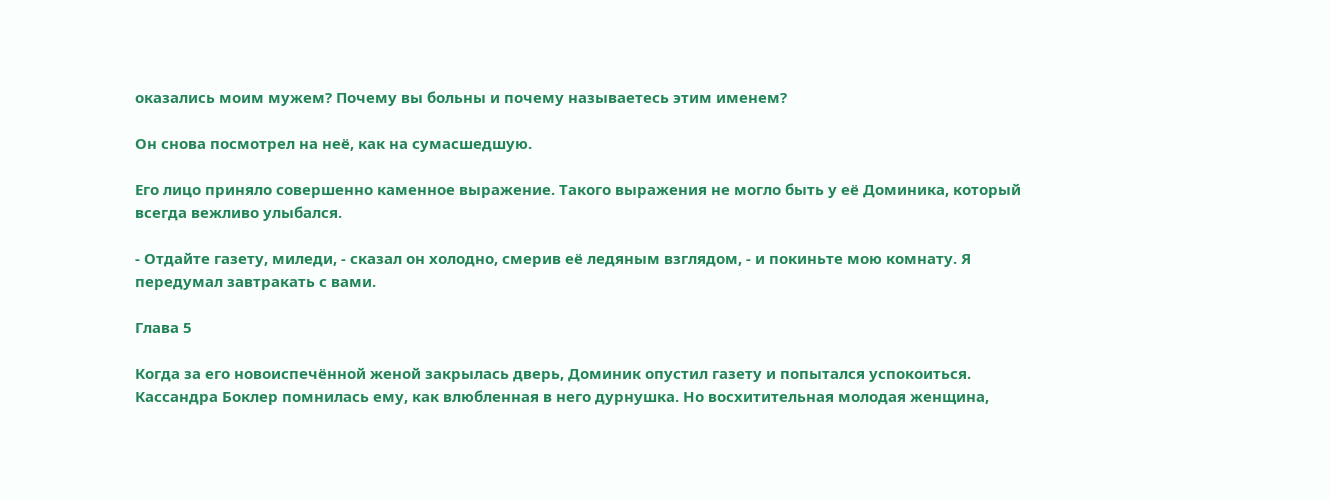оказались моим мужем? Почему вы больны и почему называетесь этим именем?

Он снова посмотрел на неё, как на сумасшедшую.

Его лицо приняло совершенно каменное выражение. Такого выражения не могло быть у её Доминика, который всегда вежливо улыбался.

- Отдайте газету, миледи, - сказал он холодно, смерив её ледяным взглядом, - и покиньте мою комнату. Я передумал завтракать с вами.

Глава 5

Когда за его новоиспечённой женой закрылась дверь, Доминик опустил газету и попытался успокоиться. Кассандра Боклер помнилась ему, как влюбленная в него дурнушка. Но восхитительная молодая женщина,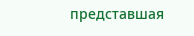представшая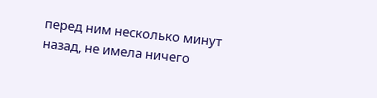перед ним несколько минут назад, не имела ничего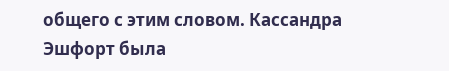общего с этим словом. Кассандра Эшфорт была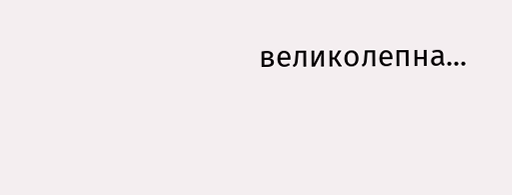великолепна...